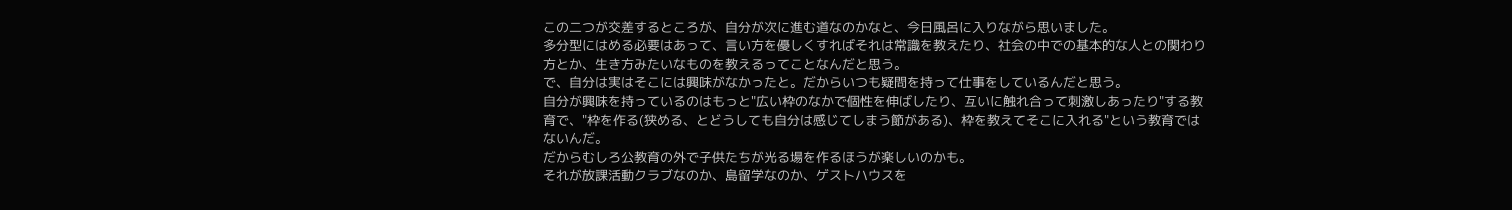この二つが交差するところが、自分が次に進む道なのかなと、今日風呂に入りながら思いました。
多分型にはめる必要はあって、言い方を優しくすればそれは常識を教えたり、社会の中での基本的な人との関わり方とか、生き方みたいなものを教えるってことなんだと思う。
で、自分は実はそこには興味がなかったと。だからいつも疑問を持って仕事をしているんだと思う。
自分が興味を持っているのはもっと"広い枠のなかで個性を伸ばしたり、互いに触れ合って刺激しあったり"する教育で、"枠を作る(狭める、とどうしても自分は感じてしまう節がある)、枠を教えてそこに入れる"という教育ではないんだ。
だからむしろ公教育の外で子供たちが光る場を作るほうが楽しいのかも。
それが放課活動クラブなのか、島留学なのか、ゲストハウスを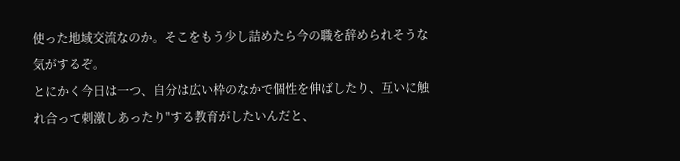使った地域交流なのか。そこをもう少し詰めたら今の職を辞められそうな気がするぞ。
とにかく今日は一つ、自分は広い枠のなかで個性を伸ばしたり、互いに触れ合って刺激しあったり"する教育がしたいんだと、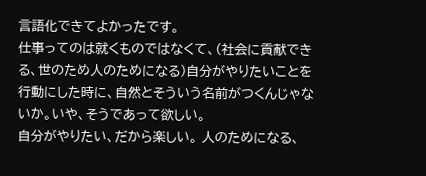言語化できてよかったです。
仕事ってのは就くものではなくて、(社会に貢献できる、世のため人のためになる)自分がやりたいことを行動にした時に、自然とそういう名前がつくんじゃないか。いや、そうであって欲しい。
自分がやりたい、だから楽しい。 人のためになる、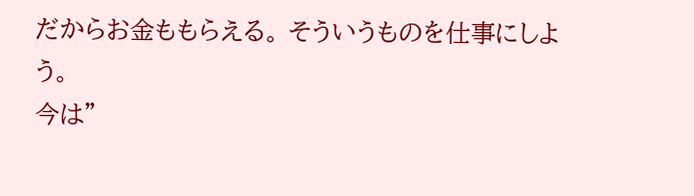だからお金ももらえる。 そういうものを仕事にしよう。
今は"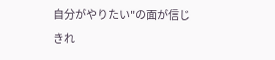自分がやりたい"の面が信じきれ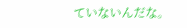ていないんだな。